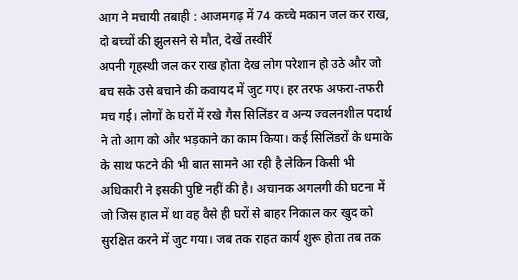आग ने मचायी तबाही : आजमगढ़ में 74 कच्चे मकान जल कर राख, दो बच्चों की झुलसने से मौत, देखें तस्वीरें
अपनी गृहस्थी जल कर राख होता देख लोग परेशान हो उठे और जो बच सके उसे बचाने की कवायद में जुट गए। हर तरफ अफरा-तफरी मच गई। लोगों के घरों में रखे गैस सिलिंडर व अन्य ज्वलनशील पदार्थ ने तो आग को और भड़काने का काम किया। कई सिलिंडरों के धमाके के साथ फटने की भी बात सामने आ रही है लेकिन किसी भी अधिकारी ने इसकी पुष्टि नहीं की है। अचानक अगलगी की घटना में जो जिस हाल में था वह वैसे ही घरों से बाहर निकाल कर खुद को सुरक्षित करने में जुट गया। जब तक राहत कार्य शुरू होता तब तक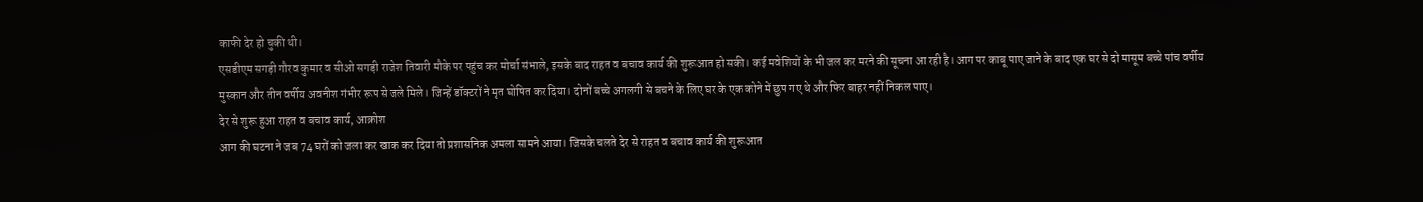काफी देर हो चुकी थी।
एसडीएम सगड़ी गौरव कुमार व सीओ सगड़ी राजेश तिवारी मौके पर पहुंच कर मोर्चा संभाले, इसके बाद राहत व बचाव कार्य की शुरूआत हो सकी। कई मवेशियों के भी जल कर मरने की सूचना आ रही है। आग पर काबू पाए जाने के बाद एक घर से दो मासूम बच्चे पांच वर्षीय मुस्कान और तीन वर्षीय अवनीश गंभीर रूप से जले मिले। जिन्हें डॉक्टरों ने मृत घोषित कर दिया। दोनों बच्चे अगलगी से बचने के लिए घर के एक कोने में छुप गए थे और फिर बाहर नहीं निकल पाए।
देर से शुरू हुआ राहत व बचाव कार्य, आक्रोश
आग की घटना ने जब 74 घरों को जला कर खाक कर दिया तो प्रशासनिक अमला सामने आया। जिसके चलते देर से राहत व बचाव कार्य की शुरूआत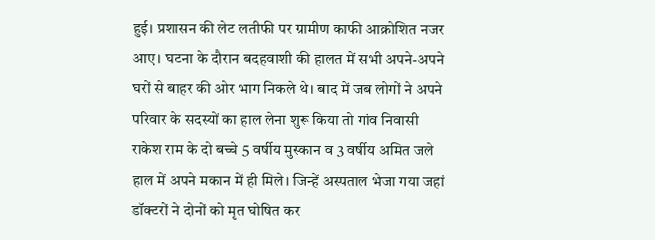हुई। प्रशासन की लेट लतीफी पर ग्रामीण काफी आक्रोशित नजर आए। घटना के दौरान बदहवाशी की हालत में सभी अपने-अपने घरों से बाहर की ओर भाग निकले थे। बाद में जब लोगों ने अपने परिवार के सदस्यों का हाल लेना शुरू किया तो गांव निवासी राकेश राम के दो बच्चे 5 वर्षीय मुस्कान व 3 वर्षीय अमित जले हाल में अपने मकान में ही मिले। जिन्हें अस्पताल भेजा गया जहां डॉक्टरों ने दोनों को मृत घोषित कर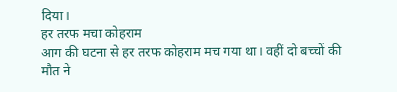दिया।
हर तरफ मचा कोहराम
आग की घटना से हर तरफ कोहराम मच गया था। वहीं दो बच्चों की मौत ने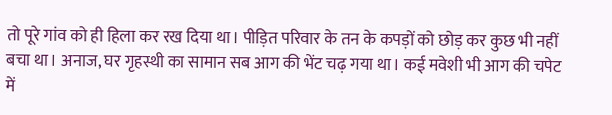तो पूरे गांव को ही हिला कर रख दिया था। पीड़ित परिवार के तन के कपड़ों को छोड़ कर कुछ भी नहीं बचा था। अनाज, घर गृहस्थी का सामान सब आग की भेंट चढ़ गया था। कई मवेशी भी आग की चपेट में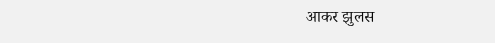आकर झुलस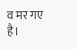व मर गए है।